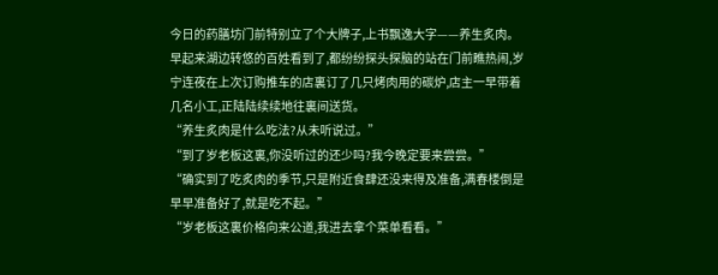今日的药膳坊门前特别立了个大牌子,上书飘逸大字——养生炙肉。
早起来湖边转悠的百姓看到了,都纷纷探头探脑的站在门前瞧热闹,岁宁连夜在上次订购推车的店裏订了几只烤肉用的碳炉,店主一早带着几名小工,正陆陆续续地往裏间送货。
“养生炙肉是什么吃法?从未听说过。”
“到了岁老板这裏,你没听过的还少吗?我今晚定要来尝尝。”
“确实到了吃炙肉的季节,只是附近食肆还没来得及准备,满春楼倒是早早准备好了,就是吃不起。”
“岁老板这裏价格向来公道,我进去拿个菜单看看。”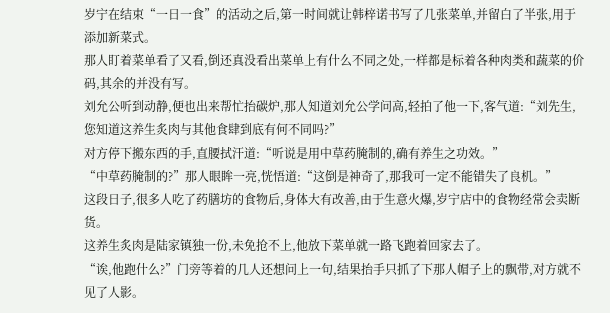岁宁在结束“一日一食”的活动之后,第一时间就让韩梓诺书写了几张菜单,并留白了半张,用于添加新菜式。
那人盯着菜单看了又看,倒还真没看出菜单上有什么不同之处,一样都是标着各种肉类和蔬菜的价码,其余的并没有写。
刘允公听到动静,便也出来帮忙抬碳炉,那人知道刘允公学问高,轻拍了他一下,客气道:“刘先生,您知道这养生炙肉与其他食肆到底有何不同吗?”
对方停下搬东西的手,直腰拭汗道:“听说是用中草药腌制的,确有养生之功效。”
“中草药腌制的?”那人眼眸一亮,恍悟道:“这倒是神奇了,那我可一定不能错失了良机。”
这段日子,很多人吃了药膳坊的食物后,身体大有改善,由于生意火爆,岁宁店中的食物经常会卖断货。
这养生炙肉是陆家镇独一份,未免抢不上,他放下菜单就一路飞跑着回家去了。
“诶,他跑什么?”门旁等着的几人还想问上一句,结果抬手只抓了下那人帽子上的飘带,对方就不见了人影。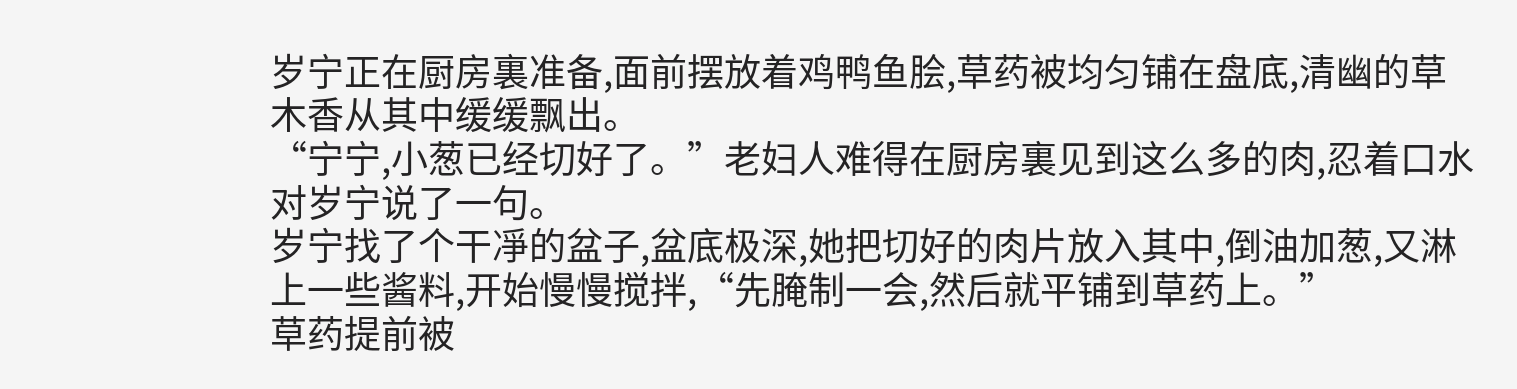岁宁正在厨房裏准备,面前摆放着鸡鸭鱼脍,草药被均匀铺在盘底,清幽的草木香从其中缓缓飘出。
“宁宁,小葱已经切好了。”老妇人难得在厨房裏见到这么多的肉,忍着口水对岁宁说了一句。
岁宁找了个干凈的盆子,盆底极深,她把切好的肉片放入其中,倒油加葱,又淋上一些酱料,开始慢慢搅拌,“先腌制一会,然后就平铺到草药上。”
草药提前被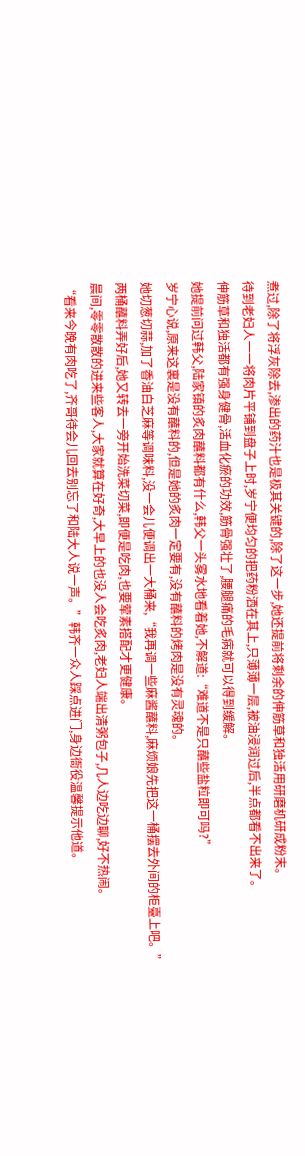煮过,除了将浮灰除去,渗出的药汁也是极其关键的,除了这一步,她还提前将剩余的伸筋草和独活用研磨机研成粉末。
待到老妇人一一将肉片平铺到盘子上时,岁宁便均匀的把药粉洒在其上,只薄薄一层,被油浸润过后,半点都看不出来了。
伸筋草和独活都有强身健骨,活血化瘀的功效,筋骨强壮了,腰腿痛的毛病就可以得到缓解。
她提前问过韩父,陆家镇的炙肉蘸料都有什么,韩父一头雾水地看着她,不解道:“难道不是只蘸些盐粒即可吗?”
岁宁心说,原来这裏是没有蘸料的,但是她的炙肉一定要有,没有蘸料的烤肉是没有灵魂的。
她切葱切蒜,加了香油白芝麻等调味料,没一会儿便调出一大桶来,“我再调一些麻酱蘸料,麻烦娘先把这一桶摆去外间的柜臺上吧。”
两桶蘸料弄好后,她又转去一旁开始洗菜切菜,即便是吃肉,也要荤素搭配才更健康。
晨间,零零散散的进来些客人,大家就算在好奇,大早上的也没人会吃炙肉,老妇人端出清粥包子,几人边吃边聊,好不热闹。
“看来今晚有肉吃了,齐哥待会儿回去别忘了和陆大人说一声。”韩齐一众人踩点进门,身边衙役温馨提示他道。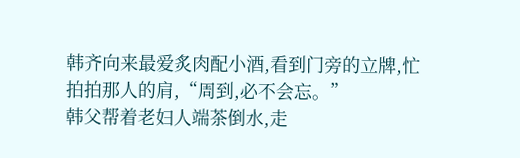韩齐向来最爱炙肉配小酒,看到门旁的立牌,忙拍拍那人的肩,“周到,必不会忘。”
韩父帮着老妇人端茶倒水,走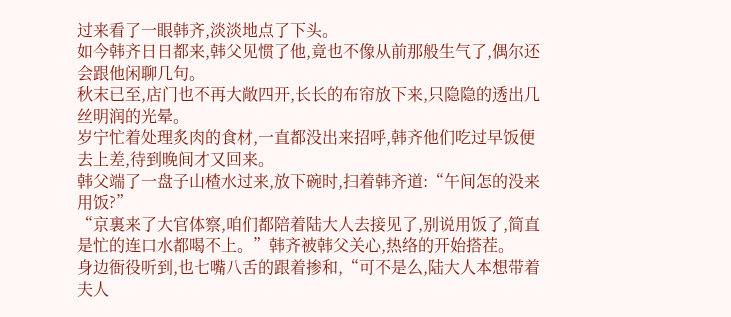过来看了一眼韩齐,淡淡地点了下头。
如今韩齐日日都来,韩父见惯了他,竟也不像从前那般生气了,偶尔还会跟他闲聊几句。
秋末已至,店门也不再大敞四开,长长的布帘放下来,只隐隐的透出几丝明润的光晕。
岁宁忙着处理炙肉的食材,一直都没出来招呼,韩齐他们吃过早饭便去上差,待到晚间才又回来。
韩父端了一盘子山楂水过来,放下碗时,扫着韩齐道:“午间怎的没来用饭?”
“京裏来了大官体察,咱们都陪着陆大人去接见了,别说用饭了,简直是忙的连口水都喝不上。”韩齐被韩父关心,热络的开始搭茬。
身边衙役听到,也七嘴八舌的跟着掺和,“可不是么,陆大人本想带着夫人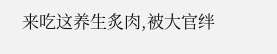来吃这养生炙肉,被大官绊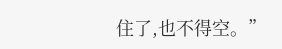住了,也不得空。”